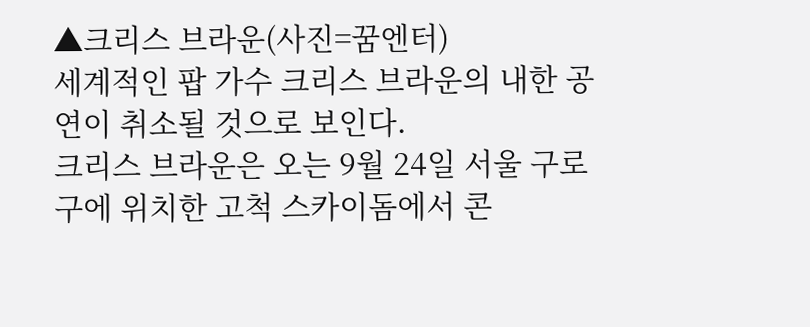▲크리스 브라운(사진=꿈엔터)
세계적인 팝 가수 크리스 브라운의 내한 공연이 취소될 것으로 보인다.
크리스 브라운은 오는 9월 24일 서울 구로구에 위치한 고척 스카이돔에서 콘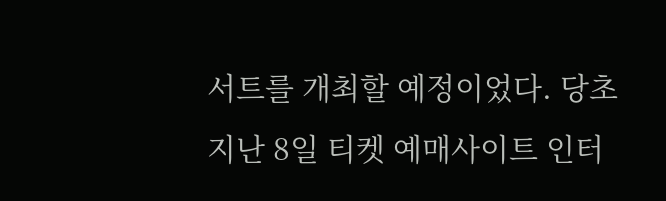서트를 개최할 예정이었다. 당초 지난 8일 티켓 예매사이트 인터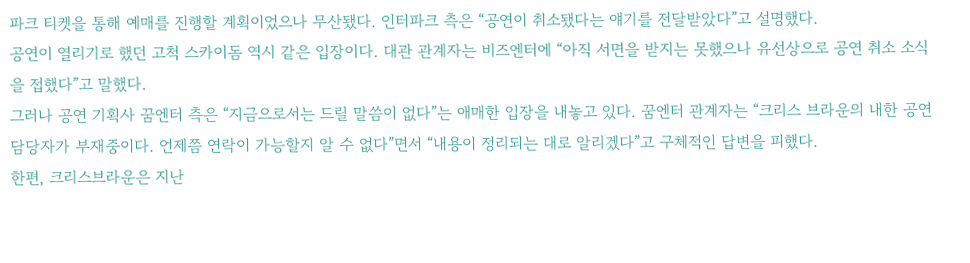파크 티켓을 통해 예매를 진행할 계획이었으나 무산됐다. 인터파크 측은 “공연이 취소됐다는 얘기를 전달받았다”고 설명했다.
공연이 열리기로 했던 고척 스카이돔 역시 같은 입장이다. 대관 관계자는 비즈엔터에 “아직 서면을 받지는 못했으나 유선상으로 공연 취소 소식을 접했다”고 말했다.
그러나 공연 기획사 꿈엔터 측은 “지금으로서는 드릴 말씀이 없다”는 애매한 입장을 내놓고 있다. 꿈엔터 관계자는 “크리스 브라운의 내한 공연 담당자가 부재중이다. 언제쯤 연락이 가능할지 알 수 없다”면서 “내용이 정리되는 대로 알리겠다”고 구체적인 답변을 피했다.
한편, 크리스브라운은 지난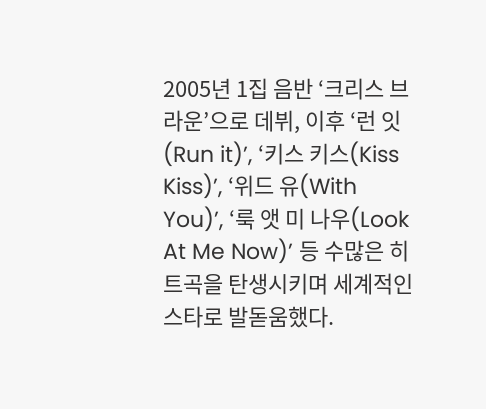2005년 1집 음반 ‘크리스 브라운’으로 데뷔, 이후 ‘런 잇(Run it)’, ‘키스 키스(Kiss Kiss)’, ‘위드 유(With You)’, ‘룩 앳 미 나우(Look At Me Now)’ 등 수많은 히트곡을 탄생시키며 세계적인 스타로 발돋움했다.